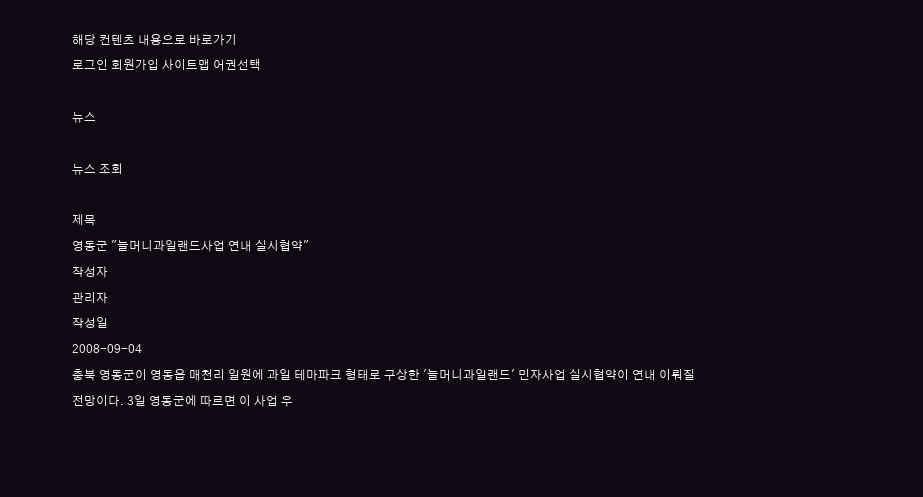해당 컨텐츠 내용으로 바로가기
로그인 회원가입 사이트맵 어권선택

뉴스

뉴스 조회

제목
영동군 "늘머니과일랜드사업 연내 실시협약"
작성자
관리자
작성일
2008-09-04
충북 영동군이 영동읍 매천리 일원에 과일 테마파크 형태로 구상한 '늘머니과일랜드' 민자사업 실시협약이 연내 이뤄질 전망이다. 3일 영동군에 따르면 이 사업 우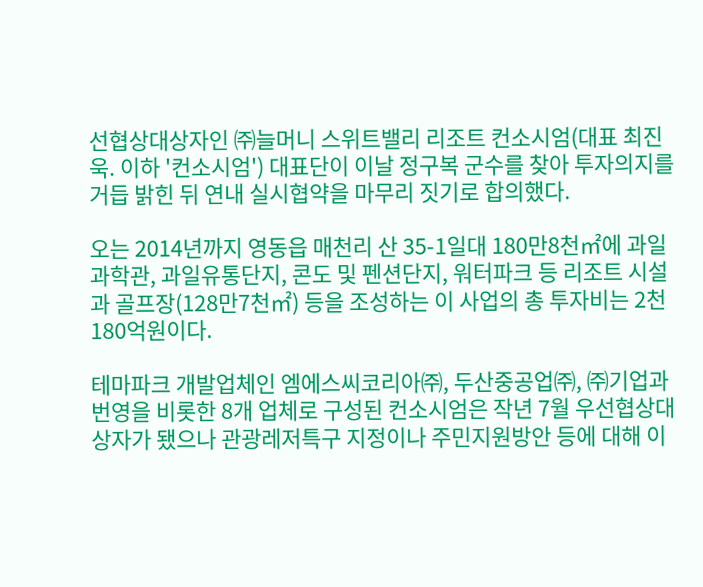선협상대상자인 ㈜늘머니 스위트밸리 리조트 컨소시엄(대표 최진욱. 이하 '컨소시엄') 대표단이 이날 정구복 군수를 찾아 투자의지를 거듭 밝힌 뒤 연내 실시협약을 마무리 짓기로 합의했다.

오는 2014년까지 영동읍 매천리 산 35-1일대 180만8천㎡에 과일과학관, 과일유통단지, 콘도 및 펜션단지, 워터파크 등 리조트 시설과 골프장(128만7천㎡) 등을 조성하는 이 사업의 총 투자비는 2천180억원이다.

테마파크 개발업체인 엠에스씨코리아㈜, 두산중공업㈜, ㈜기업과 번영을 비롯한 8개 업체로 구성된 컨소시엄은 작년 7월 우선협상대상자가 됐으나 관광레저특구 지정이나 주민지원방안 등에 대해 이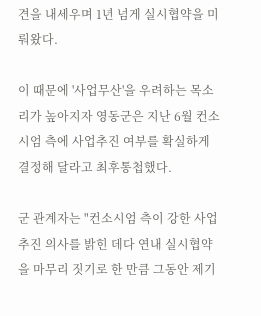견을 내세우며 1년 넘게 실시협약을 미뤄왔다.

이 때문에 '사업무산'을 우려하는 목소리가 높아지자 영동군은 지난 6월 컨소시엄 측에 사업추진 여부를 확실하게 결정해 달라고 최후통첩했다.

군 관계자는 "컨소시엄 측이 강한 사업추진 의사를 밝힌 데다 연내 실시협약을 마무리 짓기로 한 만큼 그동안 제기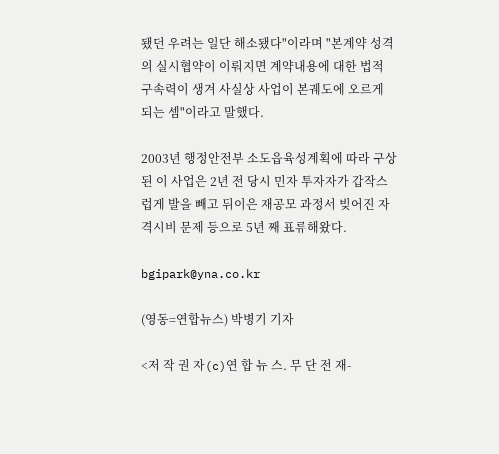됐던 우려는 일단 해소됐다"이라며 "본계약 성격의 실시협약이 이뤄지면 계약내용에 대한 법적 구속력이 생겨 사실상 사업이 본궤도에 오르게 되는 셈"이라고 말했다.

2003년 행정안전부 소도읍육성계획에 따라 구상된 이 사업은 2년 전 당시 민자 투자자가 갑작스럽게 발을 빼고 뒤이은 재공모 과정서 빚어진 자격시비 문제 등으로 5년 째 표류해왔다.

bgipark@yna.co.kr

(영동=연합뉴스) 박병기 기자

<저 작 권 자(c)연 합 뉴 스. 무 단 전 재-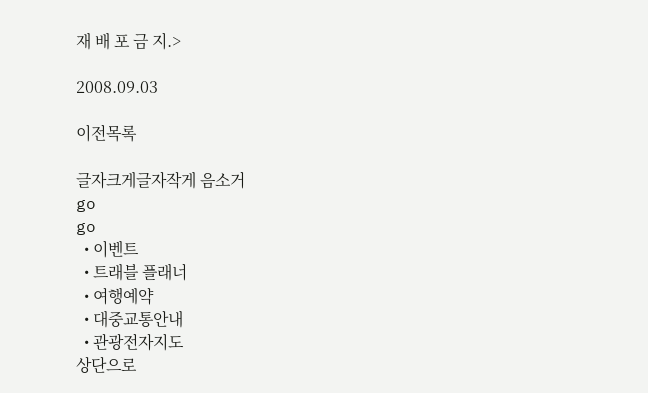재 배 포 금 지.>

2008.09.03

이전목록

글자크게글자작게 음소거
go
go
  • 이벤트
  • 트래블 플래너
  • 여행예약
  • 대중교통안내
  • 관광전자지도
상단으로